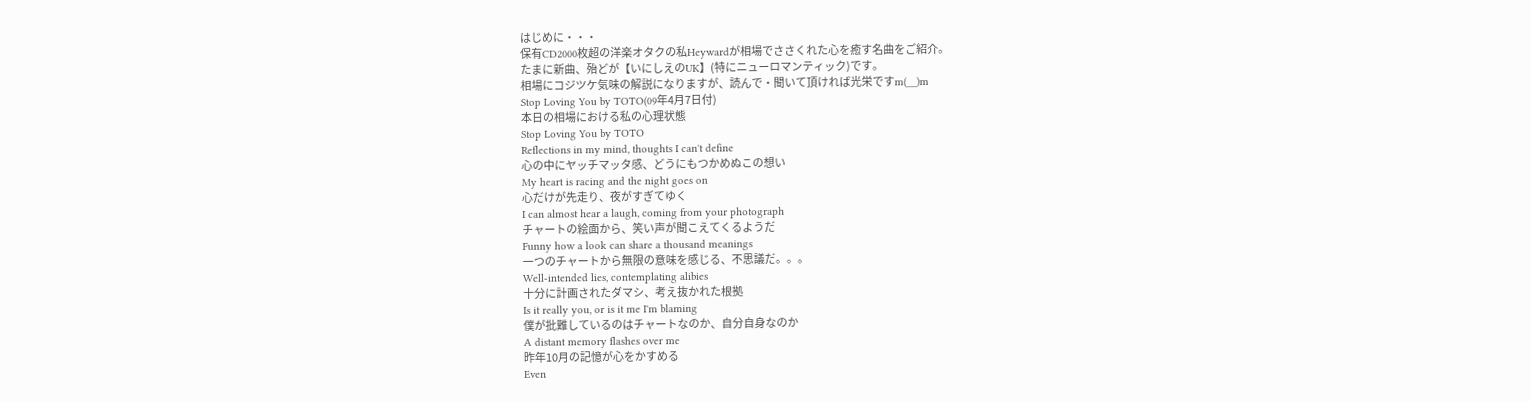はじめに・・・
保有CD2000枚超の洋楽オタクの私Heywardが相場でささくれた心を癒す名曲をご紹介。
たまに新曲、殆どが【いにしえのUK】(特にニューロマンティック)です。
相場にコジツケ気味の解説になりますが、読んで・聞いて頂ければ光栄ですm(__)m
Stop Loving You by TOTO(09年4月7日付)
本日の相場における私の心理状態
Stop Loving You by TOTO
Reflections in my mind, thoughts I can't define
心の中にヤッチマッタ感、どうにもつかめぬこの想い
My heart is racing and the night goes on
心だけが先走り、夜がすぎてゆく
I can almost hear a laugh, coming from your photograph
チャートの絵面から、笑い声が聞こえてくるようだ
Funny how a look can share a thousand meanings
一つのチャートから無限の意味を感じる、不思議だ。。。
Well-intended lies, contemplating alibies
十分に計画されたダマシ、考え抜かれた根拠
Is it really you, or is it me I'm blaming
僕が批難しているのはチャートなのか、自分自身なのか
A distant memory flashes over me
昨年10月の記憶が心をかすめる
Even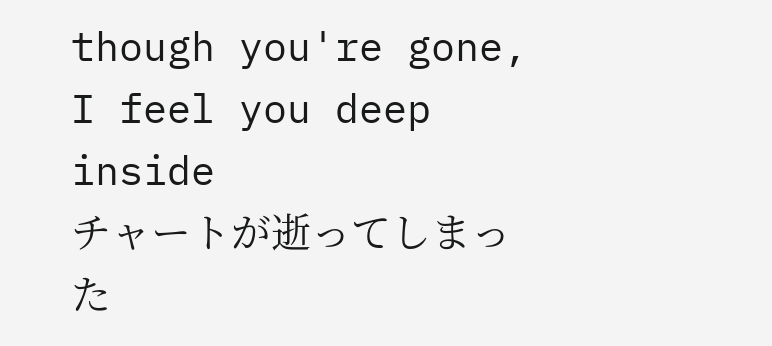though you're gone, I feel you deep inside
チャートが逝ってしまった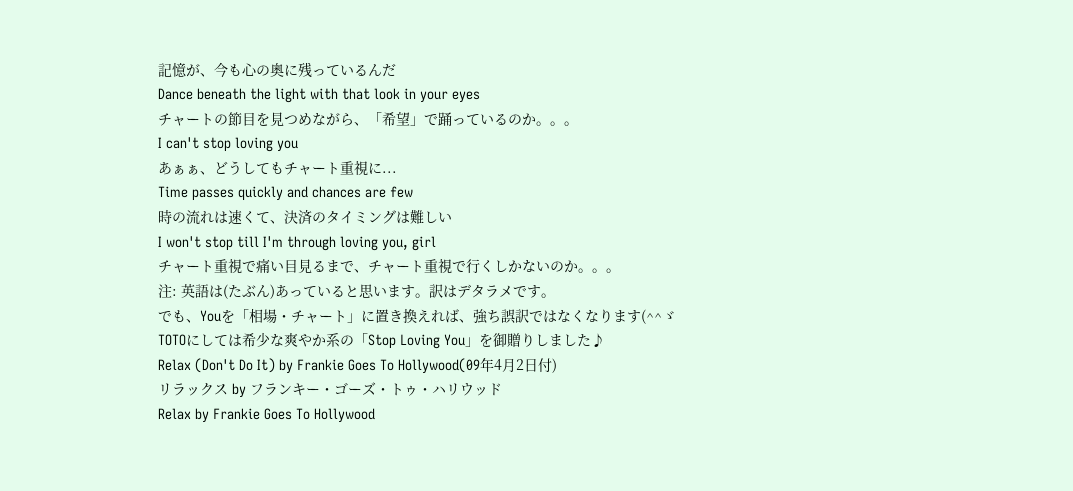記憶が、今も心の奥に残っているんだ
Dance beneath the light with that look in your eyes
チャートの節目を見つめながら、「希望」で踊っているのか。。。
I can't stop loving you
あぁぁ、どうしてもチャート重視に...
Time passes quickly and chances are few
時の流れは速くて、決済のタイミングは難しい
I won't stop till I'm through loving you, girl
チャート重視で痛い目見るまで、チャート重視で行くしかないのか。。。
注: 英語は(たぶん)あっていると思います。訳はデタラメです。
でも、Youを「相場・チャート」に置き換えれば、強ち誤訳ではなくなります(^^ゞ
TOTOにしては希少な爽やか系の「Stop Loving You」を御贈りしました♪
Relax (Don't Do It) by Frankie Goes To Hollywood(09年4月2日付)
リラックス by フランキー・ゴーズ・トゥ・ハリウッド
Relax by Frankie Goes To Hollywood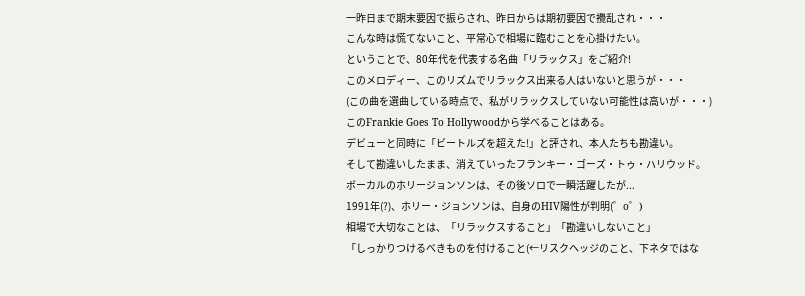一昨日まで期末要因で振らされ、昨日からは期初要因で攪乱され・・・
こんな時は慌てないこと、平常心で相場に臨むことを心掛けたい。
ということで、80年代を代表する名曲「リラックス」をご紹介!
このメロディー、このリズムでリラックス出来る人はいないと思うが・・・
(この曲を選曲している時点で、私がリラックスしていない可能性は高いが・・・)
このFrankie Goes To Hollywoodから学べることはある。
デビューと同時に「ビートルズを超えた!」と評され、本人たちも勘違い。
そして勘違いしたまま、消えていったフランキー・ゴーズ・トゥ・ハリウッド。
ボーカルのホリージョンソンは、その後ソロで一瞬活躍したが...
1991年(?)、ホリー・ジョンソンは、自身のHIV陽性が判明(゜o゜)
相場で大切なことは、「リラックスすること」「勘違いしないこと」
「しっかりつけるべきものを付けること(←リスクヘッジのこと、下ネタではな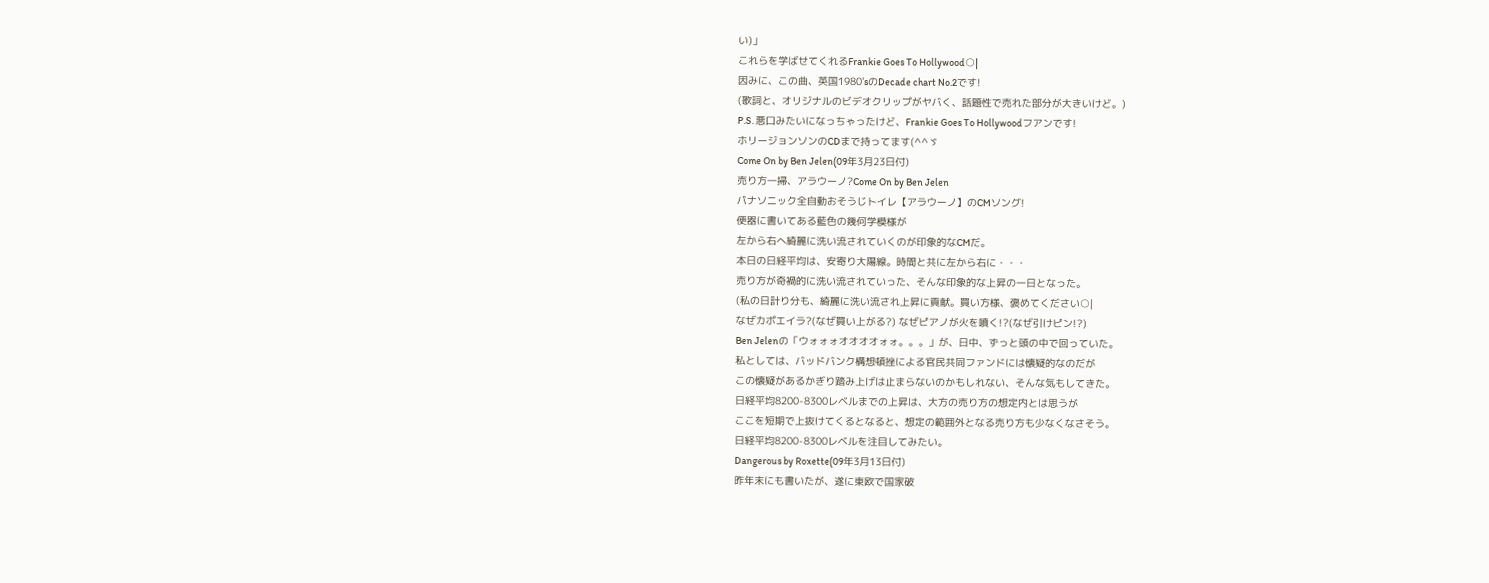い)」
これらを学ばせてくれるFrankie Goes To Hollywood○|
因みに、この曲、英国1980'sのDecade chart No.2です!
(歌詞と、オリジナルのビデオクリップがヤバく、話題性で売れた部分が大きいけど。)
P.S. 悪口みたいになっちゃったけど、Frankie Goes To Hollywoodフアンです!
ホリージョンソンのCDまで持ってます(^^ゞ
Come On by Ben Jelen(09年3月23日付)
売り方一掃、アラウーノ?Come On by Ben Jelen
パナソニック全自動おそうじトイレ【アラウーノ】のCMソング!
便器に書いてある藍色の幾何学模様が
左から右へ綺麗に洗い流されていくのが印象的なCMだ。
本日の日経平均は、安寄り大陽線。時間と共に左から右に・・・
売り方が奇禍的に洗い流されていった、そんな印象的な上昇の一日となった。
(私の日計り分も、綺麗に洗い流され上昇に貢献。買い方様、褒めてください○|
なぜカポエイラ?(なぜ買い上がる?) なぜピアノが火を噴く!?(なぜ引けピン!?)
Ben Jelenの「ウォォォオオオオォォ。。。」が、日中、ずっと頭の中で回っていた。
私としては、バッドバンク構想頓挫による官民共同ファンドには懐疑的なのだが
この懐疑があるかぎり踏み上げは止まらないのかもしれない、そんな気もしてきた。
日経平均8200-8300レベルまでの上昇は、大方の売り方の想定内とは思うが
ここを短期で上抜けてくるとなると、想定の範囲外となる売り方も少なくなさそう。
日経平均8200-8300レベルを注目してみたい。
Dangerous by Roxette(09年3月13日付)
昨年末にも書いたが、遂に東欧で国家破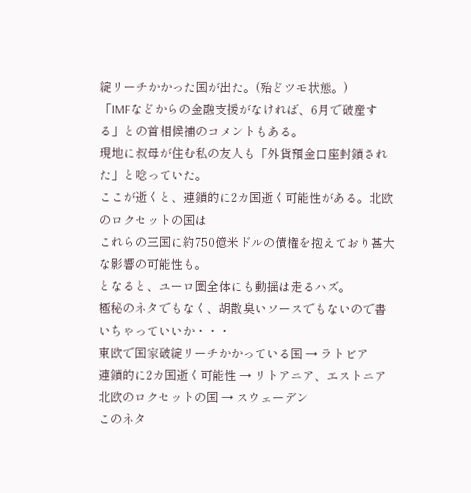綻リーチかかった国が出た。(殆どツモ状態。)
「IMFなどからの金融支援がなければ、6月で破産する」との首相候補のコメントもある。
現地に叔母が住む私の友人も「外貨預金口座封鎖された」と唸っていた。
ここが逝くと、連鎖的に2カ国逝く可能性がある。北欧のロクセットの国は
これらの三国に約750億米ドルの債権を抱えており甚大な影響の可能性も。
となると、ユーロ圏全体にも動揺は走るハズ。
極秘のネタでもなく、胡散臭いソースでもないので書いちゃっていいか・・・
東欧で国家破綻リーチかかっている国 → ラトビア
連鎖的に2カ国逝く可能性 → リトアニア、エストニア
北欧のロクセットの国 → スウェーデン
このネタ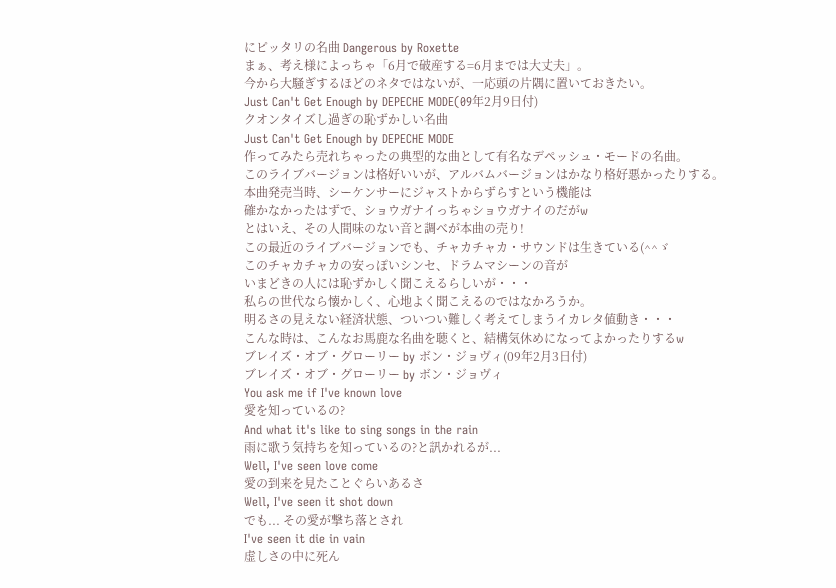にピッタリの名曲 Dangerous by Roxette
まぁ、考え様によっちゃ「6月で破産する=6月までは大丈夫」。
今から大騒ぎするほどのネタではないが、一応頭の片隅に置いておきたい。
Just Can't Get Enough by DEPECHE MODE(09年2月9日付)
クオンタイズし過ぎの恥ずかしい名曲
Just Can't Get Enough by DEPECHE MODE
作ってみたら売れちゃったの典型的な曲として有名なデペッシュ・モードの名曲。
このライブバージョンは格好いいが、アルバムバージョンはかなり格好悪かったりする。
本曲発売当時、シーケンサーにジャストからずらすという機能は
確かなかったはずで、ショウガナイっちゃショウガナイのだがw
とはいえ、その人間味のない音と調べが本曲の売り!
この最近のライブバージョンでも、チャカチャカ・サウンドは生きている(^^ゞ
このチャカチャカの安っぽいシンセ、ドラムマシーンの音が
いまどきの人には恥ずかしく聞こえるらしいが・・・
私らの世代なら懐かしく、心地よく聞こえるのではなかろうか。
明るさの見えない経済状態、ついつい難しく考えてしまうイカレタ値動き・・・
こんな時は、こんなお馬鹿な名曲を聴くと、結構気休めになってよかったりするw
ブレイズ・オブ・グローリー by ボン・ジョヴィ(09年2月3日付)
ブレイズ・オブ・グローリー by ボン・ジョヴィ
You ask me if I've known love
愛を知っているの?
And what it's like to sing songs in the rain
雨に歌う気持ちを知っているの?と訊かれるが...
Well, I've seen love come
愛の到来を見たことぐらいあるさ
Well, I've seen it shot down
でも... その愛が撃ち落とされ
I've seen it die in vain
虚しさの中に死ん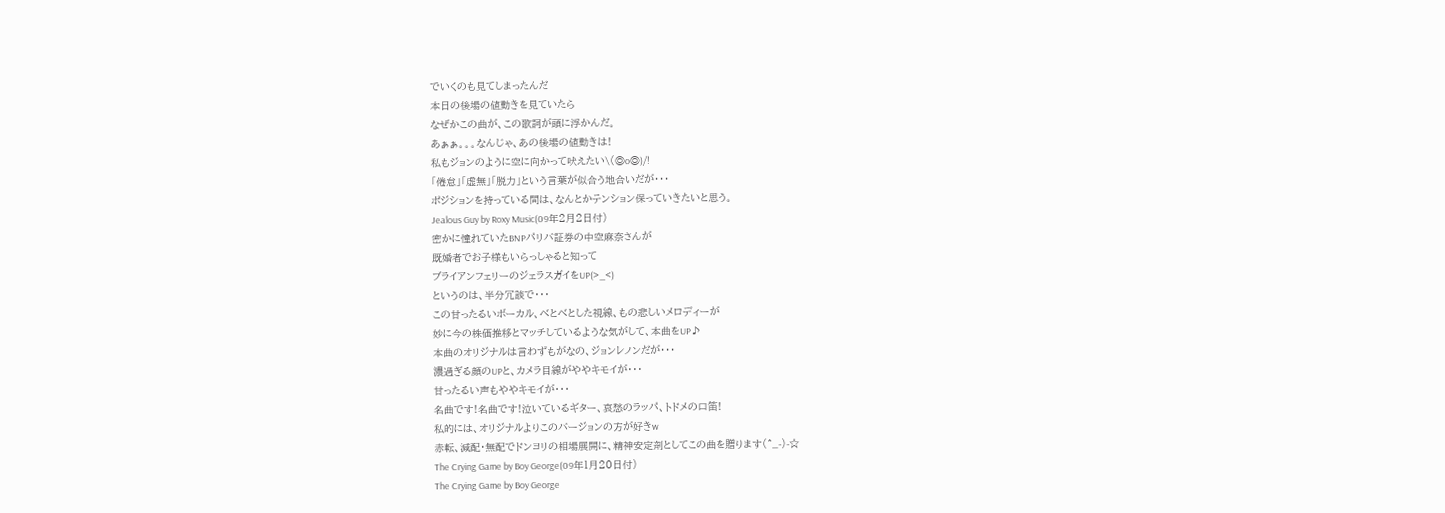でいくのも見てしまったんだ
本日の後場の値動きを見ていたら
なぜかこの曲が、この歌詞が頭に浮かんだ。
あぁぁ。。。なんじゃ、あの後場の値動きは!
私もジョンのように空に向かって吠えたい\(◎o◎)/!
「倦怠」「虚無」「脱力」という言葉が似合う地合いだが・・・
ポジションを持っている間は、なんとかテンション保っていきたいと思う。
Jealous Guy by Roxy Music(09年2月2日付)
密かに憧れていたBNPパリバ証券の中空麻奈さんが
既婚者でお子様もいらっしゃると知って
ブライアンフェリーのジェラスガイをUP(>_<)
というのは、半分冗談で・・・
この甘ったるいボーカル、べとべとした視線、もの悲しいメロディーが
妙に今の株価推移とマッチしているような気がして、本曲をUP♪
本曲のオリジナルは言わずもがなの、ジョンレノンだが・・・
濃過ぎる顔のUPと、カメラ目線がややキモイが・・・
甘ったるい声もややキモイが・・・
名曲です!名曲です!泣いているギター、哀愁のラッパ、トドメの口笛!
私的には、オリジナルよりこのバージョンの方が好きw
赤転、減配・無配でドンヨリの相場展開に、精神安定剤としてこの曲を贈ります(^_-)-☆
The Crying Game by Boy George(09年1月20日付)
The Crying Game by Boy George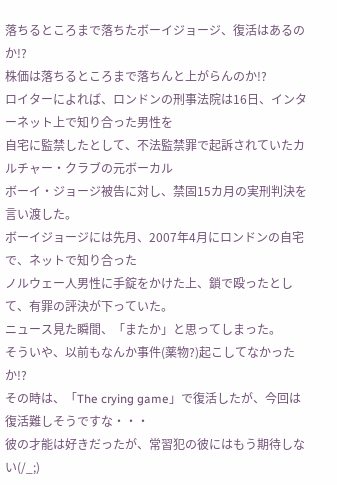落ちるところまで落ちたボーイジョージ、復活はあるのか!?
株価は落ちるところまで落ちんと上がらんのか!?
ロイターによれば、ロンドンの刑事法院は16日、インターネット上で知り合った男性を
自宅に監禁したとして、不法監禁罪で起訴されていたカルチャー・クラブの元ボーカル
ボーイ・ジョージ被告に対し、禁固15カ月の実刑判決を言い渡した。
ボーイジョージには先月、2007年4月にロンドンの自宅で、ネットで知り合った
ノルウェー人男性に手錠をかけた上、鎖で殴ったとして、有罪の評決が下っていた。
ニュース見た瞬間、「またか」と思ってしまった。
そういや、以前もなんか事件(薬物?)起こしてなかったか!?
その時は、「The crying game」で復活したが、今回は復活難しそうですな・・・
彼の才能は好きだったが、常習犯の彼にはもう期待しない(/_;)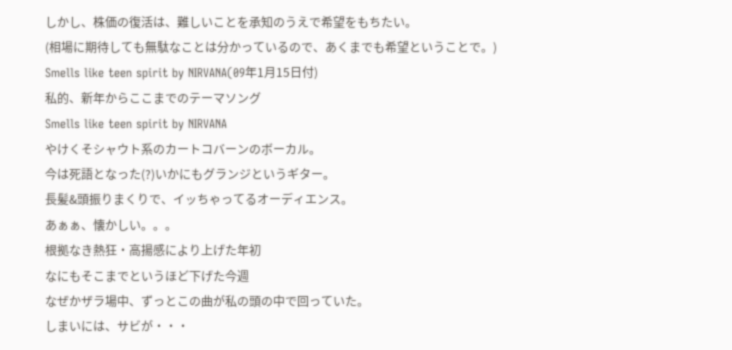しかし、株価の復活は、難しいことを承知のうえで希望をもちたい。
(相場に期待しても無駄なことは分かっているので、あくまでも希望ということで。)
Smells like teen spirit by NIRVANA(09年1月15日付)
私的、新年からここまでのテーマソング
Smells like teen spirit by NIRVANA
やけくそシャウト系のカートコバーンのボーカル。
今は死語となった(?)いかにもグランジというギター。
長髪&頭振りまくりで、イッちゃってるオーディエンス。
あぁぁ、懐かしい。。。
根拠なき熱狂・高揚感により上げた年初
なにもそこまでというほど下げた今週
なぜかザラ場中、ずっとこの曲が私の頭の中で回っていた。
しまいには、サビが・・・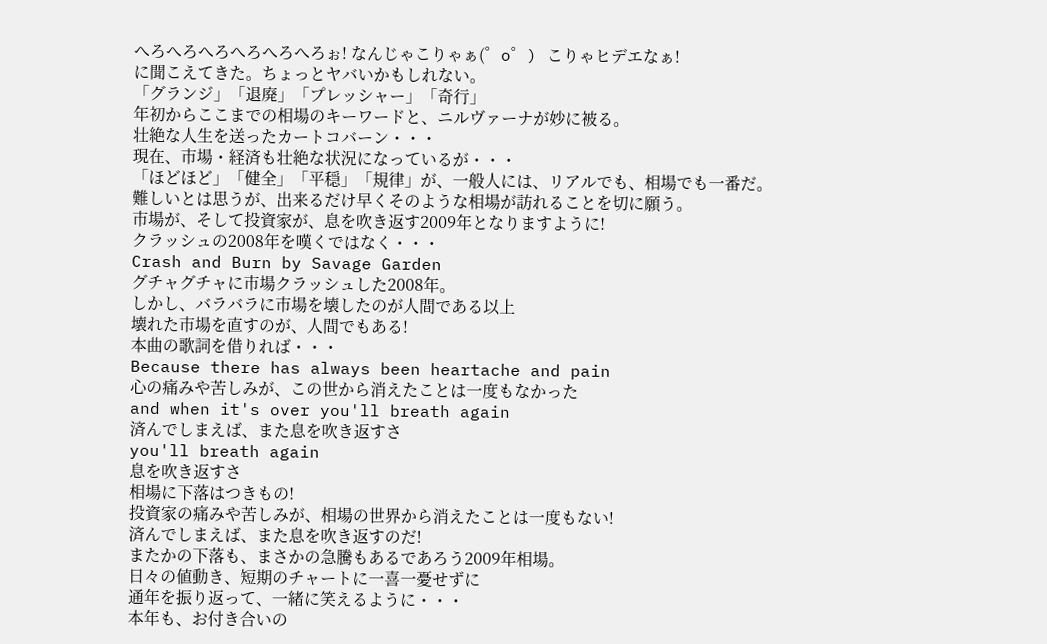へろへろへろへろへろへろぉ! なんじゃこりゃぁ(゜o゜) こりゃヒデエなぁ!
に聞こえてきた。ちょっとヤバいかもしれない。
「グランジ」「退廃」「プレッシャー」「奇行」
年初からここまでの相場のキーワードと、ニルヴァーナが妙に被る。
壮絶な人生を送ったカートコバーン・・・
現在、市場・経済も壮絶な状況になっているが・・・
「ほどほど」「健全」「平穏」「規律」が、一般人には、リアルでも、相場でも一番だ。
難しいとは思うが、出来るだけ早くそのような相場が訪れることを切に願う。
市場が、そして投資家が、息を吹き返す2009年となりますように!
クラッシュの2008年を嘆くではなく・・・
Crash and Burn by Savage Garden
グチャグチャに市場クラッシュした2008年。
しかし、バラバラに市場を壊したのが人間である以上
壊れた市場を直すのが、人間でもある!
本曲の歌詞を借りれば・・・
Because there has always been heartache and pain
心の痛みや苦しみが、この世から消えたことは一度もなかった
and when it's over you'll breath again
済んでしまえば、また息を吹き返すさ
you'll breath again
息を吹き返すさ
相場に下落はつきもの!
投資家の痛みや苦しみが、相場の世界から消えたことは一度もない!
済んでしまえば、また息を吹き返すのだ!
またかの下落も、まさかの急騰もあるであろう2009年相場。
日々の値動き、短期のチャートに一喜一憂せずに
通年を振り返って、一緒に笑えるように・・・
本年も、お付き合いの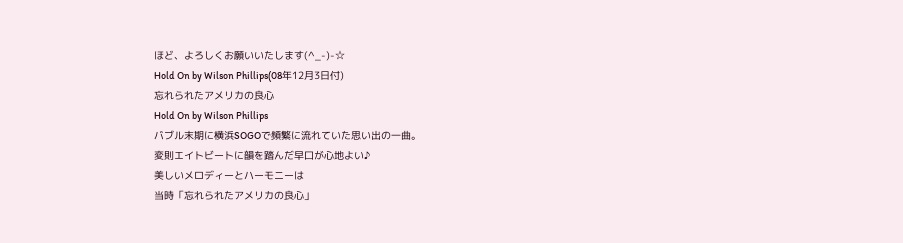ほど、よろしくお願いいたします(^_-)-☆
Hold On by Wilson Phillips(08年12月3日付)
忘れられたアメリカの良心
Hold On by Wilson Phillips
バブル末期に横浜SOGOで頻繁に流れていた思い出の一曲。
変則エイトビートに韻を踏んだ早口が心地よい♪
美しいメロディーとハーモニーは
当時「忘れられたアメリカの良心」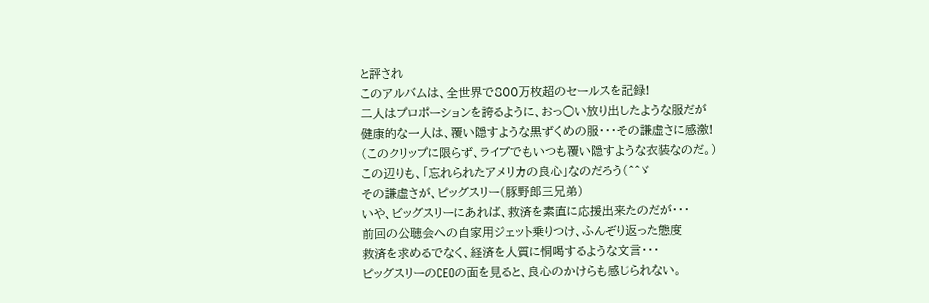と評され
このアルバムは、全世界で800万枚超のセールスを記録!
二人はプロポーションを誇るように、おっ○い放り出したような服だが
健康的な一人は、覆い隠すような黒ずくめの服・・・その謙虚さに感激!
(このクリップに限らず、ライブでもいつも覆い隠すような衣装なのだ。)
この辺りも、「忘れられたアメリカの良心」なのだろう(^^ゞ
その謙虚さが、ピッグスリー(豚野郎三兄弟)
いや、ビッグスリーにあれば、救済を素直に応援出来たのだが・・・
前回の公聴会への自家用ジェット乗りつけ、ふんぞり返った態度
救済を求めるでなく、経済を人質に恫喝するような文言・・・
ピッグスリーのCEOの面を見ると、良心のかけらも感じられない。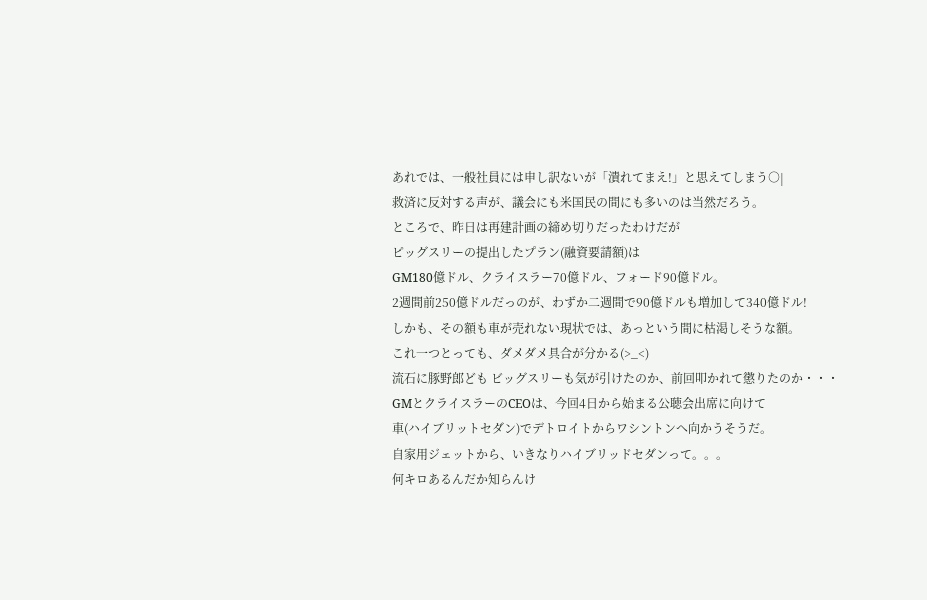あれでは、一般社員には申し訳ないが「潰れてまえ!」と思えてしまう○|
救済に反対する声が、議会にも米国民の間にも多いのは当然だろう。
ところで、昨日は再建計画の締め切りだったわけだが
ピッグスリーの提出したプラン(融資要請額)は
GM180億ドル、クライスラー70億ドル、フォード90億ドル。
2週間前250億ドルだっのが、わずか二週間で90億ドルも増加して340億ドル!
しかも、その額も車が売れない現状では、あっという間に枯渇しそうな額。
これ一つとっても、ダメダメ具合が分かる(>_<)
流石に豚野郎ども ビッグスリーも気が引けたのか、前回叩かれて懲りたのか・・・
GMとクライスラーのCEOは、今回4日から始まる公聴会出席に向けて
車(ハイブリットセダン)でデトロイトからワシントンへ向かうそうだ。
自家用ジェットから、いきなりハイブリッドセダンって。。。
何キロあるんだか知らんけ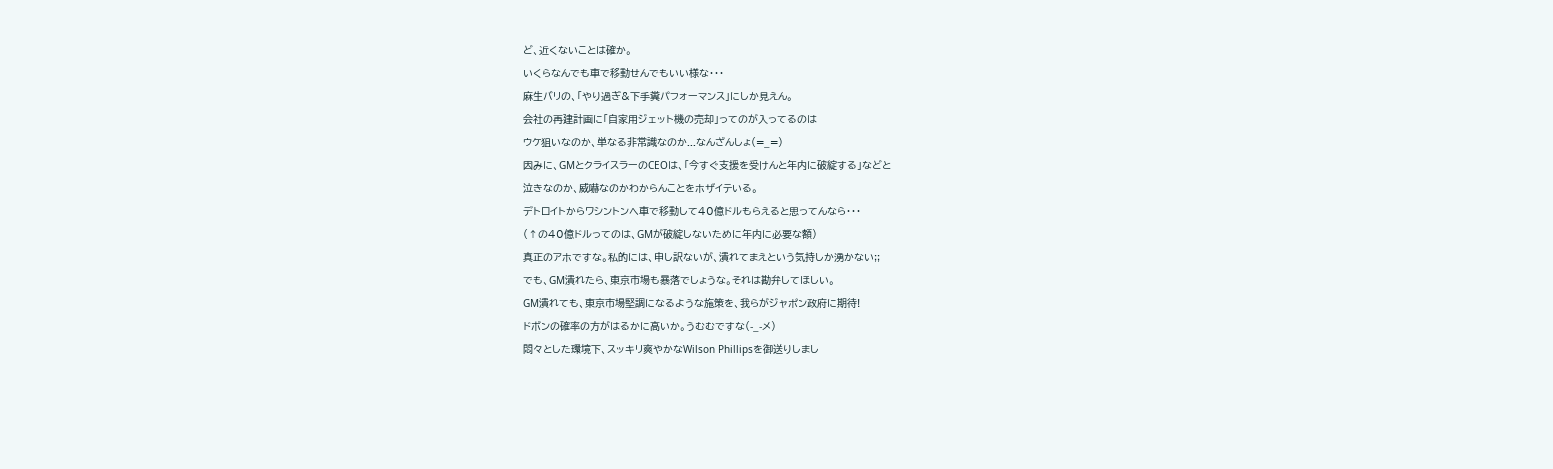ど、近くないことは確か。
いくらなんでも車で移動せんでもいい様な・・・
麻生バリの、「やり過ぎ&下手糞パフォーマンス」にしか見えん。
会社の再建計画に「自家用ジェット機の売却」ってのが入ってるのは
ウケ狙いなのか、単なる非常識なのか...なんざんしょ(=_=)
因みに、GMとクライスラーのCEOは、「今すぐ支援を受けんと年内に破綻する」などと
泣きなのか、威嚇なのかわからんことをホザイテいる。
デトロイトからワシントンへ車で移動して40億ドルもらえると思ってんなら・・・
(↑の40億ドルってのは、GMが破綻しないために年内に必要な額)
真正のアホですな。私的には、申し訳ないが、潰れてまえという気持しか湧かない;;
でも、GM潰れたら、東京市場も暴落でしょうな。それは勘弁してほしい。
GM潰れても、東京市場堅調になるような施策を、我らがジャポン政府に期待!
ドボンの確率の方がはるかに高いか。うむむですな(-_-メ)
悶々とした環境下、スッキリ爽やかなWilson Phillipsを御送りしまし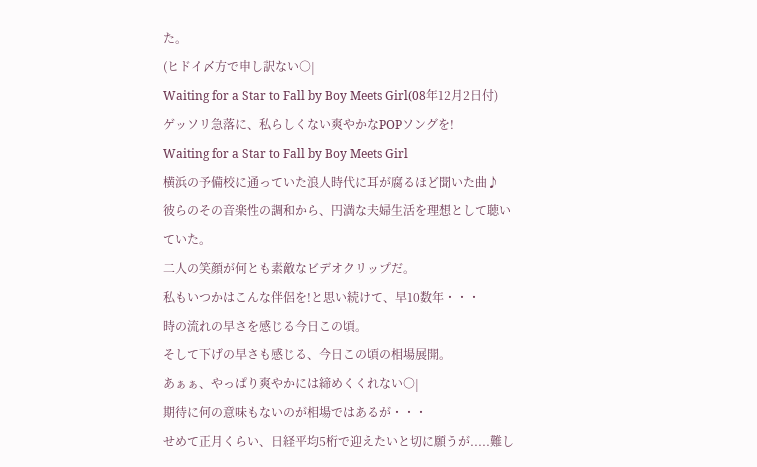た。
(ヒドイ〆方で申し訳ない○|
Waiting for a Star to Fall by Boy Meets Girl(08年12月2日付)
ゲッソリ急落に、私らしくない爽やかなPOPソングを!
Waiting for a Star to Fall by Boy Meets Girl
横浜の予備校に通っていた浪人時代に耳が腐るほど聞いた曲♪
彼らのその音楽性の調和から、円満な夫婦生活を理想として聴いていた。
二人の笑顔が何とも素敵なビデオクリップだ。
私もいつかはこんな伴侶を!と思い続けて、早10数年・・・
時の流れの早さを感じる今日この頃。
そして下げの早さも感じる、今日この頃の相場展開。
あぁぁ、やっぱり爽やかには締めくくれない○|
期待に何の意味もないのが相場ではあるが・・・
せめて正月くらい、日経平均5桁で迎えたいと切に願うが.....難し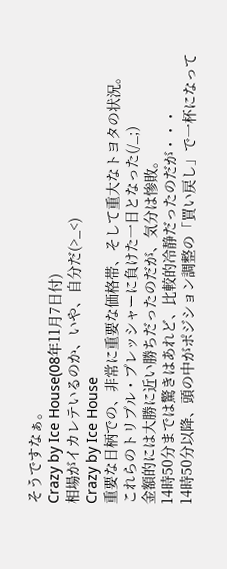そうですなぁ。
Crazy by Ice House(08年11月7日付)
相場がイカレテいるのか、いや、自分だ(>_<)
Crazy by Ice House
重要な日柄での、非常に重要な価格帯、そして重大なトヨタの状況。
これらのトリプル・プレッシャーに負けた一日となった(/_;)
金額的には大勝に近い勝ちだったのだが、気分は惨敗。
14時50分までは驚きはあれど、比較的冷静だったのだが・・・
14時50分以降、頭の中がポジション調整の「買い戻し」で一杯になって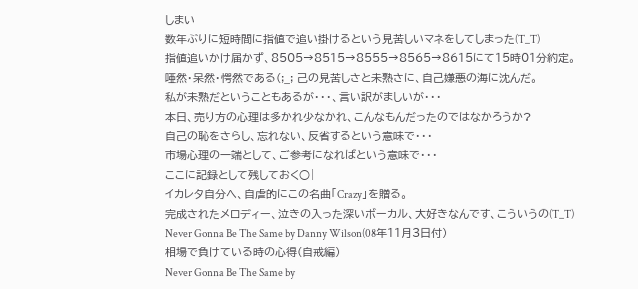しまい
数年ぶりに短時間に指値で追い掛けるという見苦しいマネをしてしまった(T_T)
指値追いかけ届かず、8505→8515→8555→8565→8615にて15時01分約定。
唖然・呆然・愕然である(;_; 己の見苦しさと未熟さに、自己嫌悪の海に沈んだ。
私が未熟だということもあるが・・・、言い訳がましいが・・・
本日、売り方の心理は多かれ少なかれ、こんなもんだったのではなかろうか?
自己の恥をさらし、忘れない、反省するという意味で・・・
市場心理の一端として、ご参考になればという意味で・・・
ここに記録として残しておく○|
イカレタ自分へ、自虐的にこの名曲「Crazy」を贈る。
完成されたメロディー、泣きの入った深いボーカル、大好きなんです、こういうの(T_T)
Never Gonna Be The Same by Danny Wilson(08年11月3日付)
相場で負けている時の心得(自戒編)
Never Gonna Be The Same by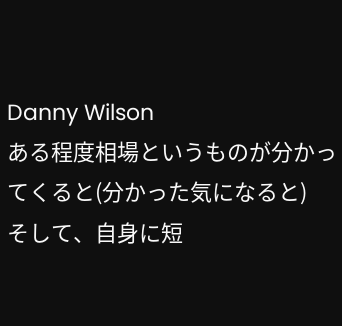Danny Wilson
ある程度相場というものが分かってくると(分かった気になると)
そして、自身に短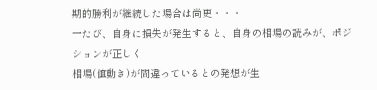期的勝利が継続した場合は尚更・・・
一たび、自身に損失が発生すると、自身の相場の読みが、ポジションが正しく
相場(値動き)が間違っているとの発想が生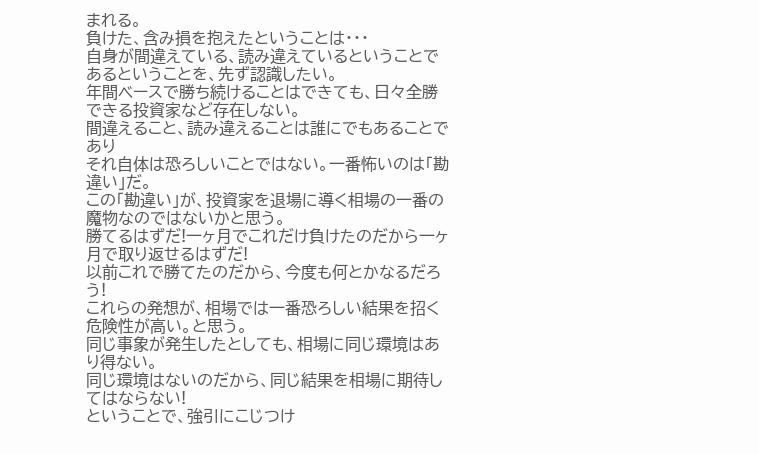まれる。
負けた、含み損を抱えたということは・・・
自身が間違えている、読み違えているということであるということを、先ず認識したい。
年間ベースで勝ち続けることはできても、日々全勝できる投資家など存在しない。
間違えること、読み違えることは誰にでもあることであり
それ自体は恐ろしいことではない。一番怖いのは「勘違い」だ。
この「勘違い」が、投資家を退場に導く相場の一番の魔物なのではないかと思う。
勝てるはずだ!一ヶ月でこれだけ負けたのだから一ヶ月で取り返せるはずだ!
以前これで勝てたのだから、今度も何とかなるだろう!
これらの発想が、相場では一番恐ろしい結果を招く危険性が高い。と思う。
同じ事象が発生したとしても、相場に同じ環境はあり得ない。
同じ環境はないのだから、同じ結果を相場に期待してはならない!
ということで、強引にこじつけ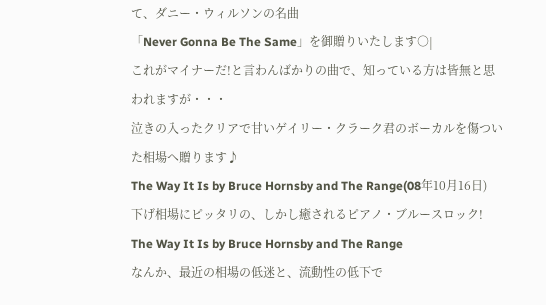て、ダニー・ウィルソンの名曲
「Never Gonna Be The Same」を御贈りいたします○|
これがマイナーだ!と言わんばかりの曲で、知っている方は皆無と思われますが・・・
泣きの入ったクリアで甘いゲイリー・クラーク君のボーカルを傷ついた相場へ贈ります♪
The Way It Is by Bruce Hornsby and The Range(08年10月16日)
下げ相場にピッタリの、しかし癒されるピアノ・ブルースロック!
The Way It Is by Bruce Hornsby and The Range
なんか、最近の相場の低迷と、流動性の低下で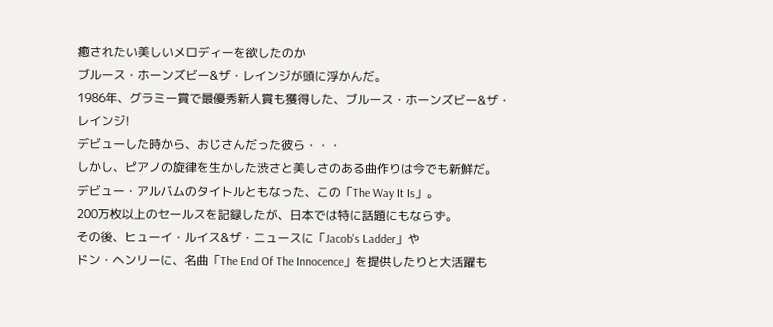癒されたい美しいメロディーを欲したのか
ブルース・ホーンズビー&ザ・レインジが頭に浮かんだ。
1986年、グラミー賞で最優秀新人賞も獲得した、ブルース・ホーンズビー&ザ・レインジ!
デビューした時から、おじさんだった彼ら・・・
しかし、ピアノの旋律を生かした渋さと美しさのある曲作りは今でも新鮮だ。
デビュー・アルバムのタイトルともなった、この「The Way It Is」。
200万枚以上のセールスを記録したが、日本では特に話題にもならず。
その後、ヒューイ・ルイス&ザ・ニュースに「Jacob's Ladder」や
ドン・ヘンリーに、名曲「The End Of The Innocence」を提供したりと大活躍も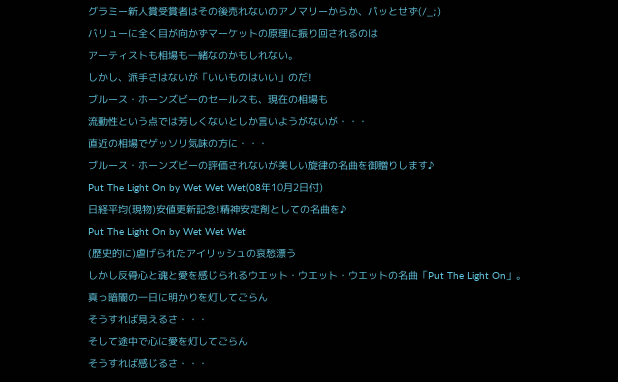グラミー新人賞受賞者はその後売れないのアノマリーからか、パッとせず(/_;)
バリューに全く目が向かずマーケットの原理に振り回されるのは
アーティストも相場も一緒なのかもしれない。
しかし、派手さはないが「いいものはいい」のだ!
ブルース・ホーンズビーのセールスも、現在の相場も
流動性という点では芳しくないとしか言いようがないが・・・
直近の相場でゲッソリ気味の方に・・・
ブルース・ホーンズビーの評価されないが美しい旋律の名曲を御贈りします♪
Put The Light On by Wet Wet Wet(08年10月2日付)
日経平均(現物)安値更新記念!精神安定剤としての名曲を♪
Put The Light On by Wet Wet Wet
(歴史的に)虐げられたアイリッシュの哀愁漂う
しかし反骨心と魂と愛を感じられるウエット・ウエット・ウエットの名曲「Put The Light On」。
真っ暗闇の一日に明かりを灯してごらん
そうすれば見えるさ・・・
そして途中で心に愛を灯してごらん
そうすれば感じるさ・・・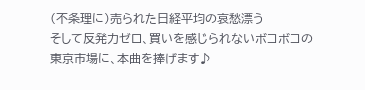(不条理に)売られた日経平均の哀愁漂う
そして反発力ゼロ、買いを感じられないボコボコの東京市場に、本曲を捧げます♪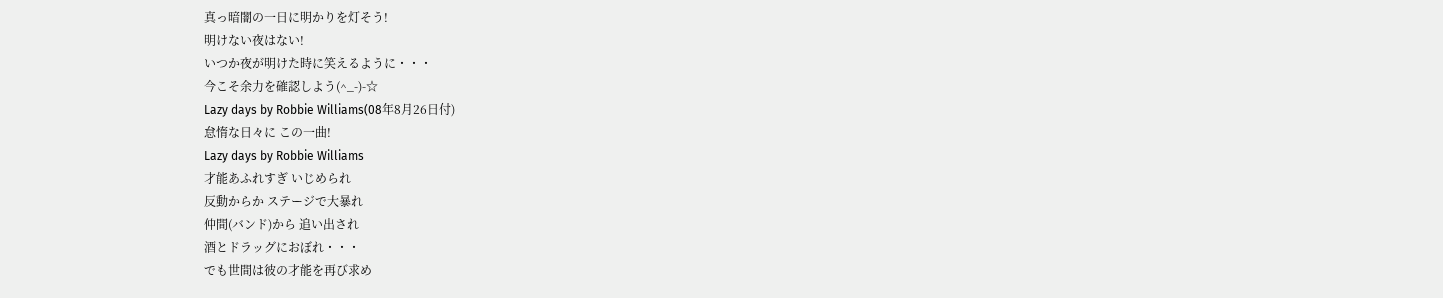真っ暗闇の一日に明かりを灯そう!
明けない夜はない!
いつか夜が明けた時に笑えるように・・・
今こそ余力を確認しよう(^_-)-☆
Lazy days by Robbie Williams(08年8月26日付)
怠惰な日々に この一曲!
Lazy days by Robbie Williams
才能あふれすぎ いじめられ
反動からか ステージで大暴れ
仲間(バンド)から 追い出され
酒とドラッグにおぼれ・・・
でも世間は彼の才能を再び求め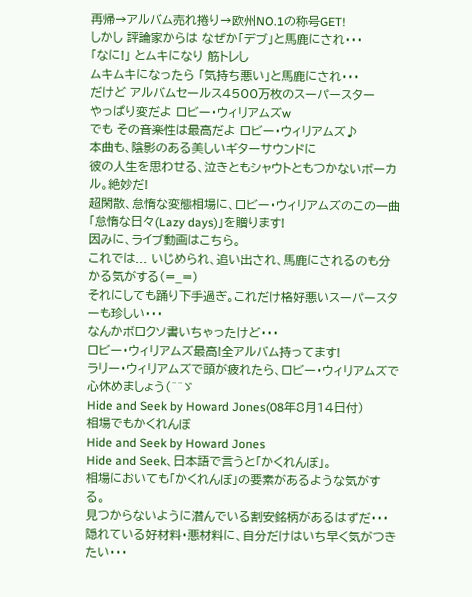再帰→アルバム売れ捲り→欧州NO.1の称号GET!
しかし 評論家からは なぜか「デブ」と馬鹿にされ・・・
「なに!」 とムキになり 筋トレし
ムキムキになったら 「気持ち悪い」と馬鹿にされ・・・
だけど アルバムセールス4500万枚のスーパースター
やっぱり変だよ ロビー・ウィリアムズw
でも その音楽性は最高だよ ロビー・ウィリアムズ♪
本曲も、陰影のある美しいギターサウンドに
彼の人生を思わせる、泣きともシャウトともつかないボーカル。絶妙だ!
超閑散、怠惰な変態相場に、ロビー・ウィリアムズのこの一曲
「怠惰な日々(Lazy days)」を贈ります!
因みに、ライブ動画はこちら。
これでは... いじめられ、追い出され、馬鹿にされるのも分かる気がする(=_=)
それにしても踊り下手過ぎ。これだけ格好悪いスーパースターも珍しい・・・
なんかボロクソ書いちゃったけど・・・
ロビー・ウィリアムズ最高!全アルバム持ってます!
ラリー・ウィリアムズで頭が疲れたら、ロビー・ウィリアムズで心休めましょう(^^ゞ
Hide and Seek by Howard Jones(08年8月14日付)
相場でもかくれんぼ
Hide and Seek by Howard Jones
Hide and Seek、日本語で言うと「かくれんぼ」。
相場においても「かくれんぼ」の要素があるような気がする。
見つからないように潜んでいる割安銘柄があるはずだ・・・
隠れている好材料・悪材料に、自分だけはいち早く気がつきたい・・・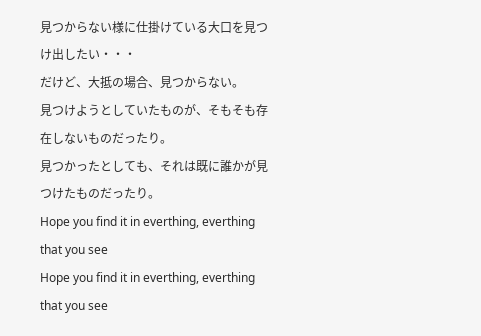見つからない様に仕掛けている大口を見つけ出したい・・・
だけど、大抵の場合、見つからない。
見つけようとしていたものが、そもそも存在しないものだったり。
見つかったとしても、それは既に誰かが見つけたものだったり。
Hope you find it in everthing, everthing that you see
Hope you find it in everthing, everthing that you see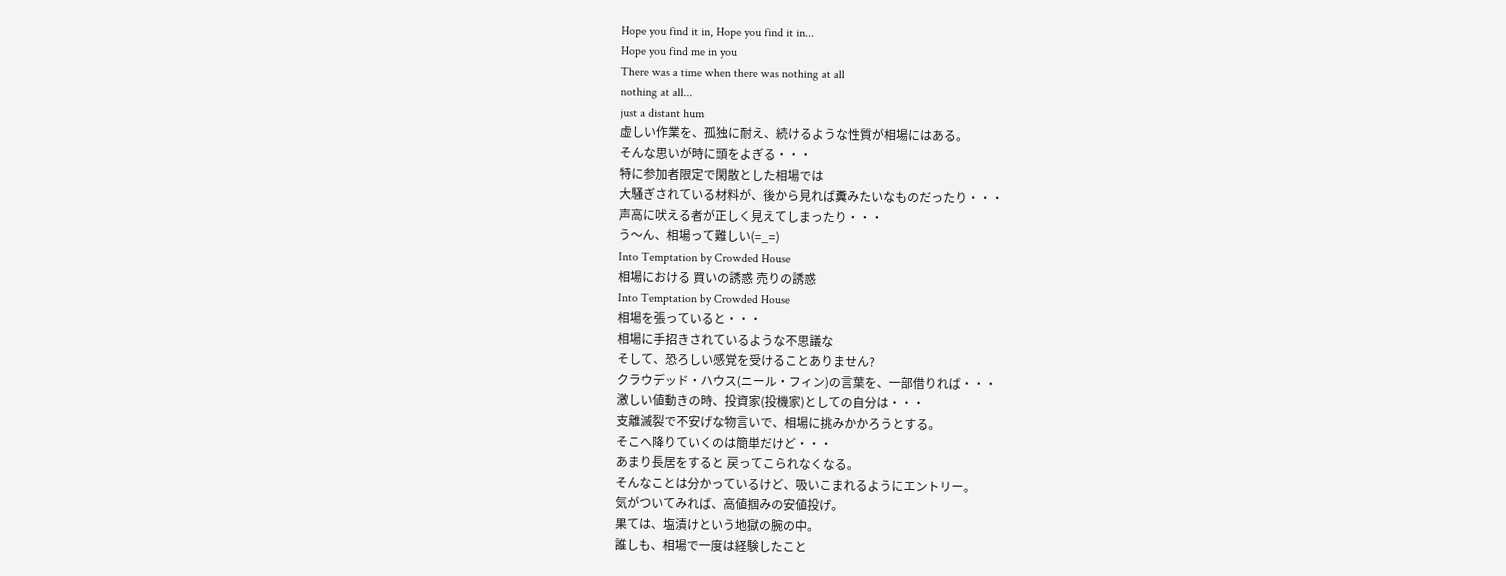Hope you find it in, Hope you find it in...
Hope you find me in you
There was a time when there was nothing at all
nothing at all...
just a distant hum
虚しい作業を、孤独に耐え、続けるような性質が相場にはある。
そんな思いが時に頭をよぎる・・・
特に参加者限定で閑散とした相場では
大騒ぎされている材料が、後から見れば糞みたいなものだったり・・・
声高に吠える者が正しく見えてしまったり・・・
う〜ん、相場って難しい(=_=)
Into Temptation by Crowded House
相場における 買いの誘惑 売りの誘惑
Into Temptation by Crowded House
相場を張っていると・・・
相場に手招きされているような不思議な
そして、恐ろしい感覚を受けることありません?
クラウデッド・ハウス(ニール・フィン)の言葉を、一部借りれば・・・
激しい値動きの時、投資家(投機家)としての自分は・・・
支離滅裂で不安げな物言いで、相場に挑みかかろうとする。
そこへ降りていくのは簡単だけど・・・
あまり長居をすると 戻ってこられなくなる。
そんなことは分かっているけど、吸いこまれるようにエントリー。
気がついてみれば、高値掴みの安値投げ。
果ては、塩漬けという地獄の腕の中。
誰しも、相場で一度は経験したこと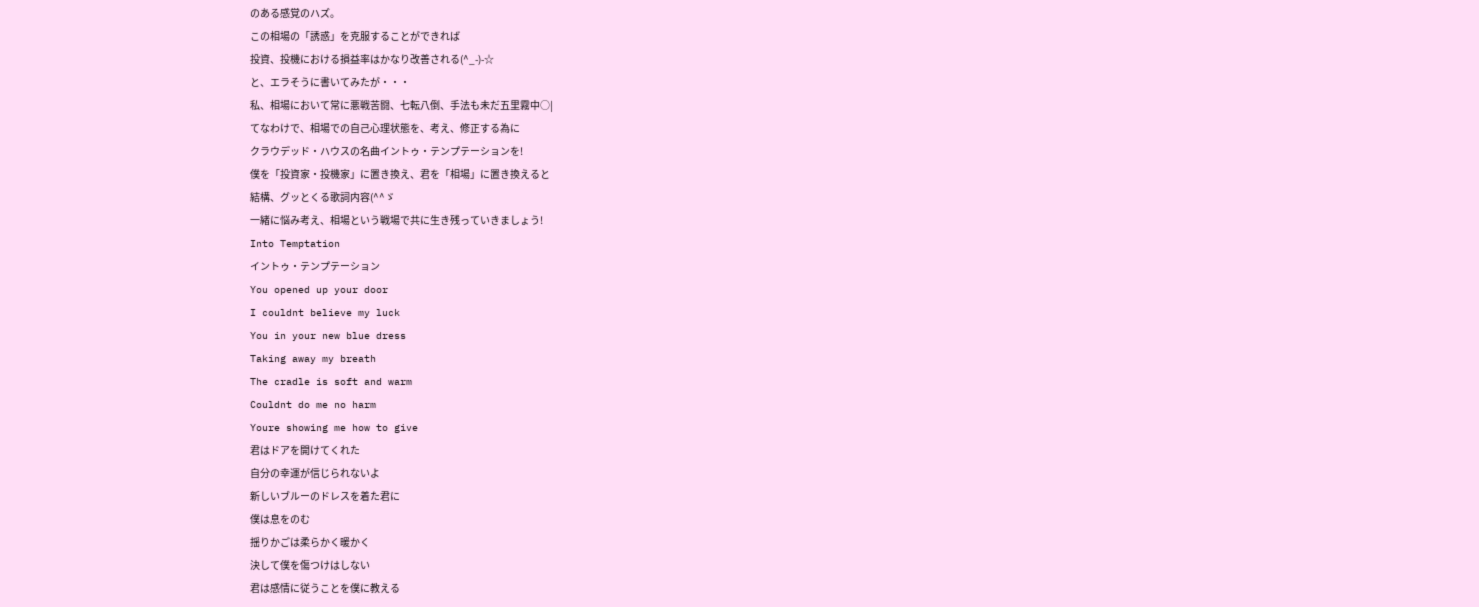のある感覚のハズ。
この相場の「誘惑」を克服することができれば
投資、投機における損益率はかなり改善される(^_-)-☆
と、エラそうに書いてみたが・・・
私、相場において常に悪戦苦闘、七転八倒、手法も未だ五里霧中○|
てなわけで、相場での自己心理状態を、考え、修正する為に
クラウデッド・ハウスの名曲イントゥ・テンプテーションを!
僕を「投資家・投機家」に置き換え、君を「相場」に置き換えると
結構、グッとくる歌詞内容(^^ゞ
一緒に悩み考え、相場という戦場で共に生き残っていきましょう!
Into Temptation
イントゥ・テンプテーション
You opened up your door
I couldnt believe my luck
You in your new blue dress
Taking away my breath
The cradle is soft and warm
Couldnt do me no harm
Youre showing me how to give
君はドアを開けてくれた
自分の幸運が信じられないよ
新しいブルーのドレスを着た君に
僕は息をのむ
揺りかごは柔らかく暖かく
決して僕を傷つけはしない
君は感情に従うことを僕に教える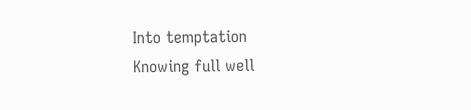Into temptation
Knowing full well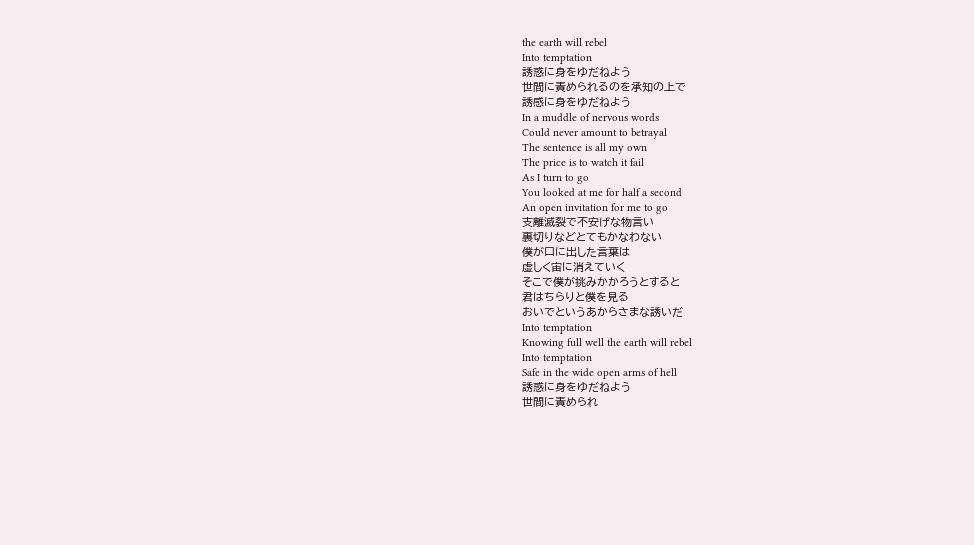the earth will rebel
Into temptation
誘惑に身をゆだねよう
世間に責められるのを承知の上で
誘感に身をゆだねよう
In a muddle of nervous words
Could never amount to betrayal
The sentence is all my own
The price is to watch it fail
As I turn to go
You looked at me for half a second
An open invitation for me to go
支離滅裂で不安げな物言い
裏切りなどとてもかなわない
僕が口に出した言葉は
虚しく宙に消えていく
そこで僕が挑みかかろうとすると
君はちらりと僕を見る
おいでというあからさまな誘いだ
Into temptation
Knowing full well the earth will rebel
Into temptation
Safe in the wide open arms of hell
誘惑に身をゆだねよう
世間に責められ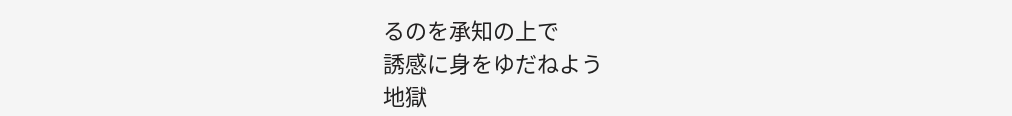るのを承知の上で
誘感に身をゆだねよう
地獄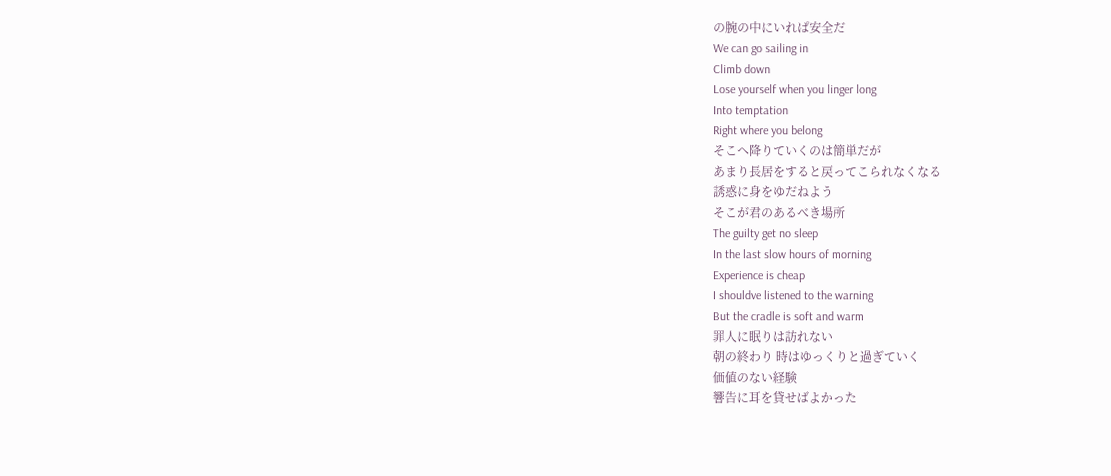の腕の中にいれぱ安全だ
We can go sailing in
Climb down
Lose yourself when you linger long
Into temptation
Right where you belong
そこへ降りていくのは簡単だが
あまり長居をすると戻ってこられなくなる
誘惑に身をゆだねよう
そこが君のあるべき場所
The guilty get no sleep
In the last slow hours of morning
Experience is cheap
I shouldve listened to the warning
But the cradle is soft and warm
罪人に眠りは訪れない
朝の終わり 時はゆっくりと過ぎていく
価値のない経験
響告に耳を貸せばよかった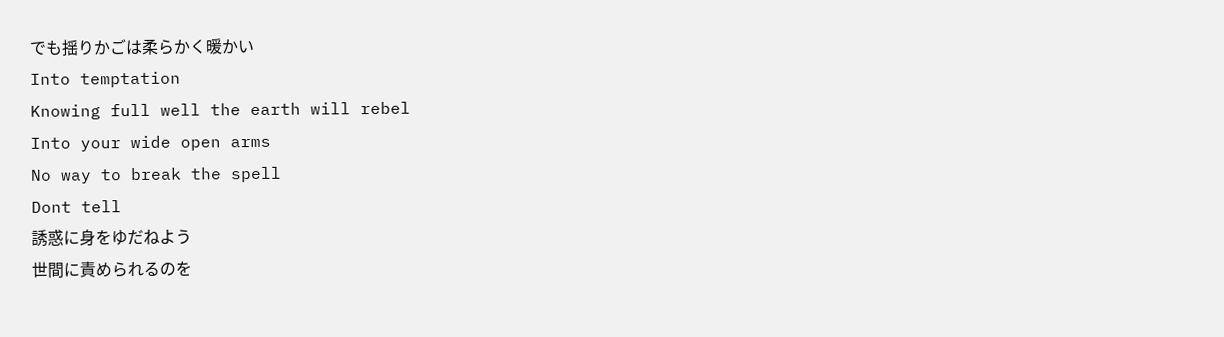でも揺りかごは柔らかく暖かい
Into temptation
Knowing full well the earth will rebel
Into your wide open arms
No way to break the spell
Dont tell
誘惑に身をゆだねよう
世間に責められるのを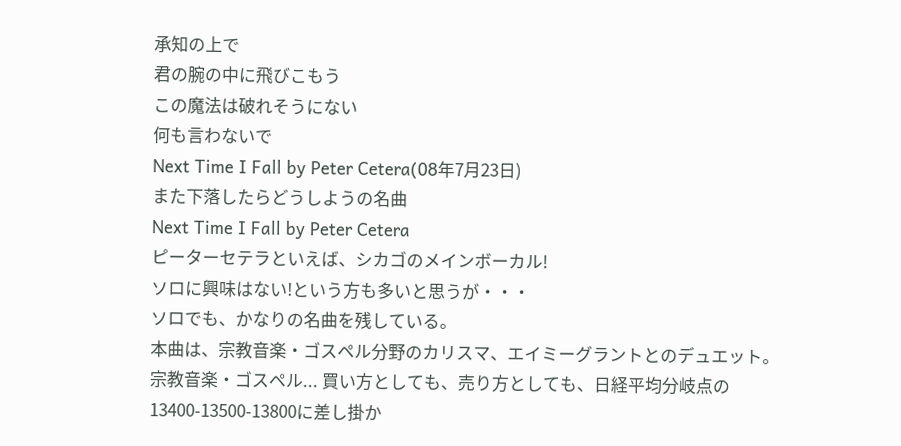承知の上で
君の腕の中に飛びこもう
この魔法は破れそうにない
何も言わないで
Next Time I Fall by Peter Cetera(08年7月23日)
また下落したらどうしようの名曲
Next Time I Fall by Peter Cetera
ピーターセテラといえば、シカゴのメインボーカル!
ソロに興味はない!という方も多いと思うが・・・
ソロでも、かなりの名曲を残している。
本曲は、宗教音楽・ゴスペル分野のカリスマ、エイミーグラントとのデュエット。
宗教音楽・ゴスペル... 買い方としても、売り方としても、日経平均分岐点の
13400-13500-13800に差し掛か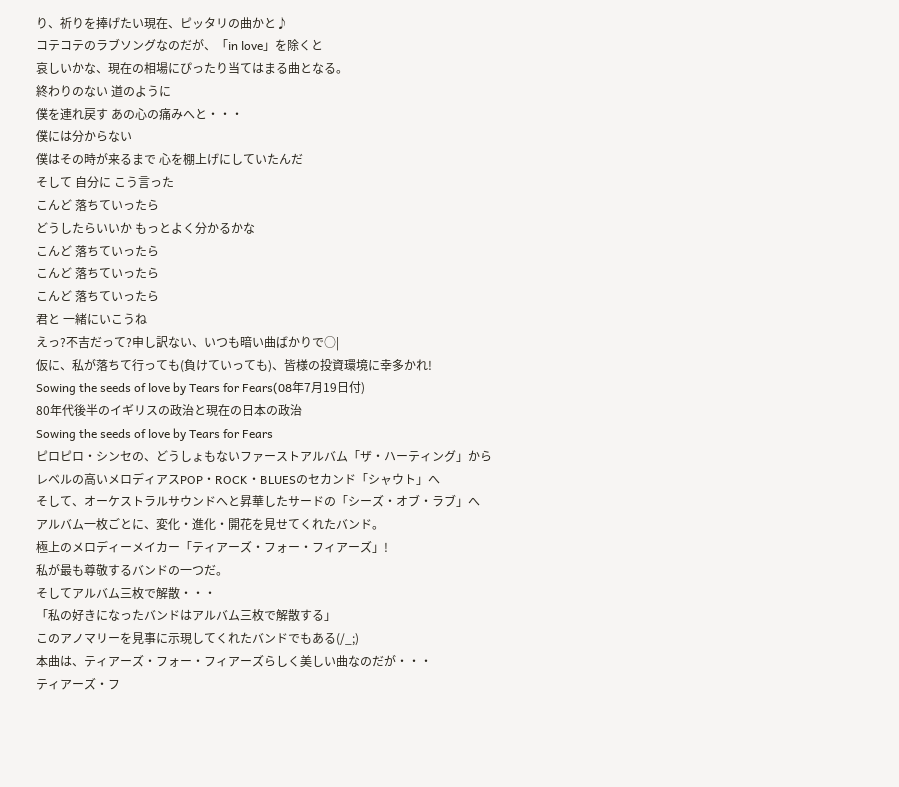り、祈りを捧げたい現在、ピッタリの曲かと♪
コテコテのラブソングなのだが、「in love」を除くと
哀しいかな、現在の相場にぴったり当てはまる曲となる。
終わりのない 道のように
僕を連れ戻す あの心の痛みへと・・・
僕には分からない
僕はその時が来るまで 心を棚上げにしていたんだ
そして 自分に こう言った
こんど 落ちていったら
どうしたらいいか もっとよく分かるかな
こんど 落ちていったら
こんど 落ちていったら
こんど 落ちていったら
君と 一緒にいこうね
えっ?不吉だって?申し訳ない、いつも暗い曲ばかりで○|
仮に、私が落ちて行っても(負けていっても)、皆様の投資環境に幸多かれ!
Sowing the seeds of love by Tears for Fears(08年7月19日付)
80年代後半のイギリスの政治と現在の日本の政治
Sowing the seeds of love by Tears for Fears
ピロピロ・シンセの、どうしょもないファーストアルバム「ザ・ハーティング」から
レベルの高いメロディアスPOP・ROCK・BLUESのセカンド「シャウト」へ
そして、オーケストラルサウンドへと昇華したサードの「シーズ・オブ・ラブ」へ
アルバム一枚ごとに、変化・進化・開花を見せてくれたバンド。
極上のメロディーメイカー「ティアーズ・フォー・フィアーズ」!
私が最も尊敬するバンドの一つだ。
そしてアルバム三枚で解散・・・
「私の好きになったバンドはアルバム三枚で解散する」
このアノマリーを見事に示現してくれたバンドでもある(/_;)
本曲は、ティアーズ・フォー・フィアーズらしく美しい曲なのだが・・・
ティアーズ・フ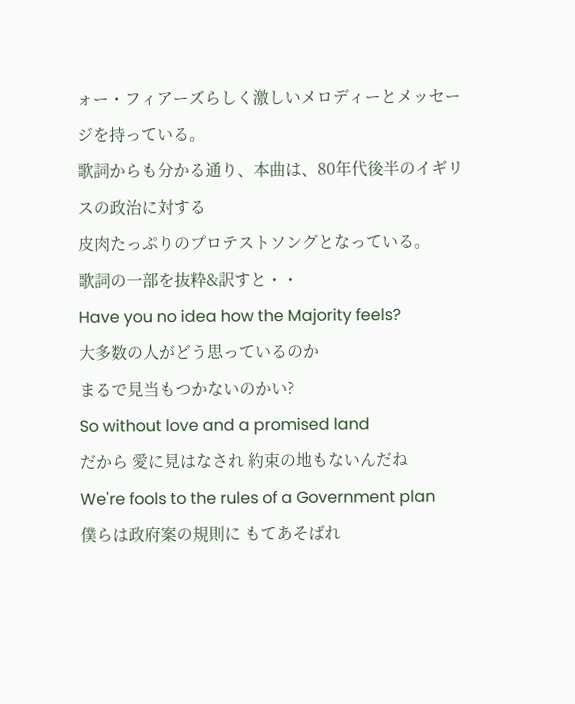ォー・フィアーズらしく激しいメロディーとメッセージを持っている。
歌詞からも分かる通り、本曲は、80年代後半のイギリスの政治に対する
皮肉たっぷりのプロテストソングとなっている。
歌詞の一部を抜粋&訳すと・・
Have you no idea how the Majority feels?
大多数の人がどう思っているのか
まるで見当もつかないのかい?
So without love and a promised land
だから 愛に見はなされ 約束の地もないんだね
We're fools to the rules of a Government plan
僕らは政府案の規則に もてあそばれ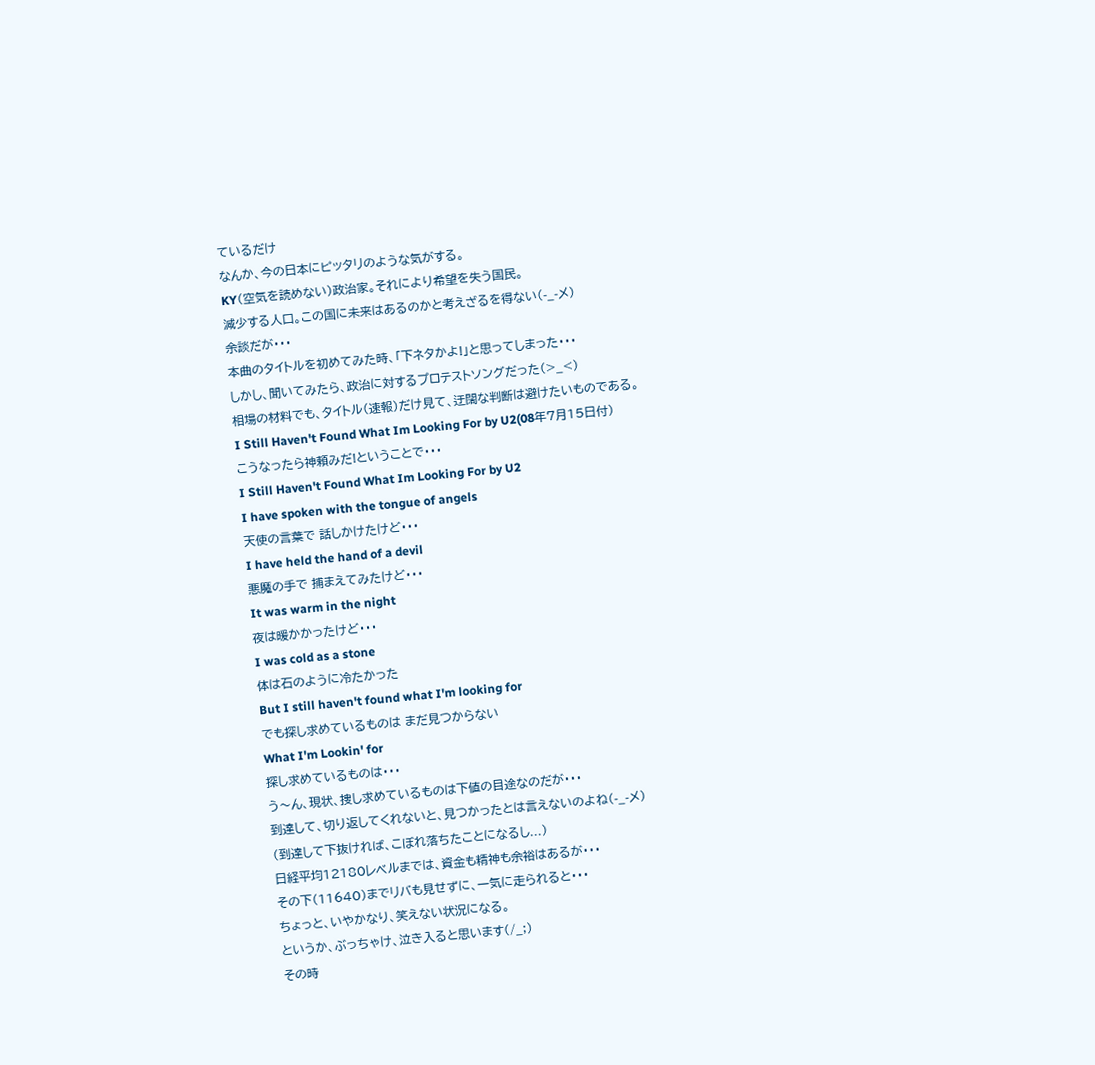ているだけ
なんか、今の日本にピッタリのような気がする。
KY(空気を読めない)政治家。それにより希望を失う国民。
減少する人口。この国に未来はあるのかと考えざるを得ない(-_-メ)
余談だが・・・
本曲のタイトルを初めてみた時、「下ネタかよ!」と思ってしまった・・・
しかし、聞いてみたら、政治に対するプロテストソングだった(>_<)
相場の材料でも、タイトル(速報)だけ見て、迂闊な判断は避けたいものである。
I Still Haven't Found What Im Looking For by U2(08年7月15日付)
こうなったら神頼みだ!ということで・・・
I Still Haven't Found What Im Looking For by U2
I have spoken with the tongue of angels
天使の言葉で 話しかけたけど・・・
I have held the hand of a devil
悪魔の手で 捕まえてみたけど・・・
It was warm in the night
夜は暖かかったけど・・・
I was cold as a stone
体は石のように冷たかった
But I still haven't found what I'm looking for
でも探し求めているものは まだ見つからない
What I'm Lookin' for
探し求めているものは・・・
う〜ん、現状、捜し求めているものは下値の目途なのだが・・・
到達して、切り返してくれないと、見つかったとは言えないのよね(-_-メ)
(到達して下抜ければ、こぼれ落ちたことになるし...)
日経平均12180レベルまでは、資金も精神も余裕はあるが・・・
その下(11640)までリバも見せずに、一気に走られると・・・
ちょっと、いやかなり、笑えない状況になる。
というか、ぶっちゃけ、泣き入ると思います(/_;)
その時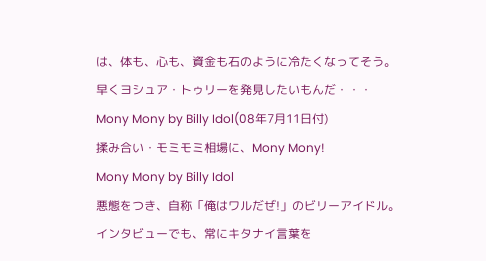は、体も、心も、資金も石のように冷たくなってそう。
早くヨシュア・トゥリーを発見したいもんだ・・・
Mony Mony by Billy Idol(08年7月11日付)
揉み合い・モミモミ相場に、Mony Mony!
Mony Mony by Billy Idol
悪態をつき、自称「俺はワルだぜ!」のビリーアイドル。
インタビューでも、常にキタナイ言葉を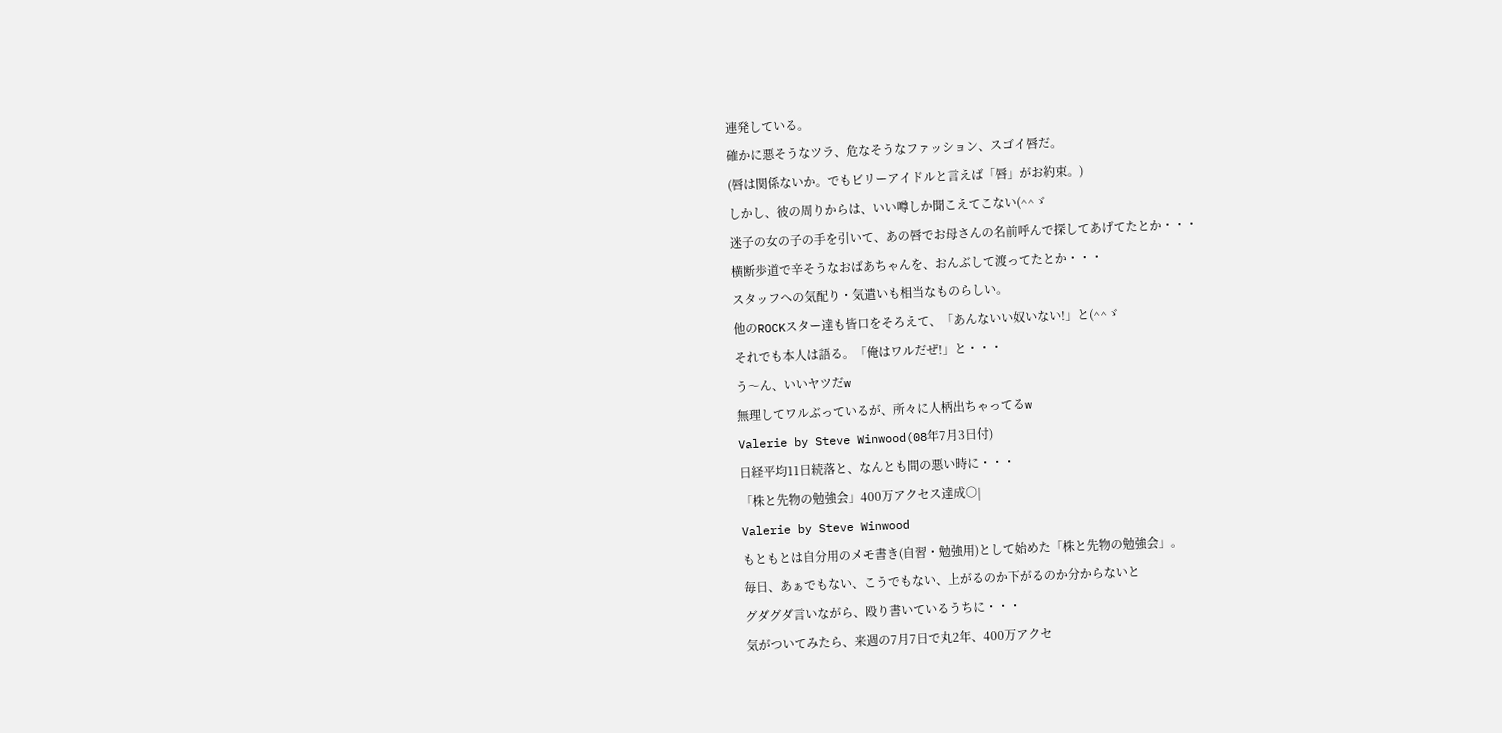連発している。
確かに悪そうなツラ、危なそうなファッション、スゴイ唇だ。
(唇は関係ないか。でもビリーアイドルと言えば「唇」がお約束。)
しかし、彼の周りからは、いい噂しか聞こえてこない(^^ゞ
迷子の女の子の手を引いて、あの唇でお母さんの名前呼んで探してあげてたとか・・・
横断歩道で辛そうなおばあちゃんを、おんぶして渡ってたとか・・・
スタッフへの気配り・気遣いも相当なものらしい。
他のROCKスター達も皆口をそろえて、「あんないい奴いない!」と(^^ゞ
それでも本人は語る。「俺はワルだぜ!」と・・・
う〜ん、いいヤツだw
無理してワルぶっているが、所々に人柄出ちゃってるw
Valerie by Steve Winwood(08年7月3日付)
日経平均11日続落と、なんとも間の悪い時に・・・
「株と先物の勉強会」400万アクセス達成○|
Valerie by Steve Winwood
もともとは自分用のメモ書き(自習・勉強用)として始めた「株と先物の勉強会」。
毎日、あぁでもない、こうでもない、上がるのか下がるのか分からないと
グダグダ言いながら、殴り書いているうちに・・・
気がついてみたら、来週の7月7日で丸2年、400万アクセ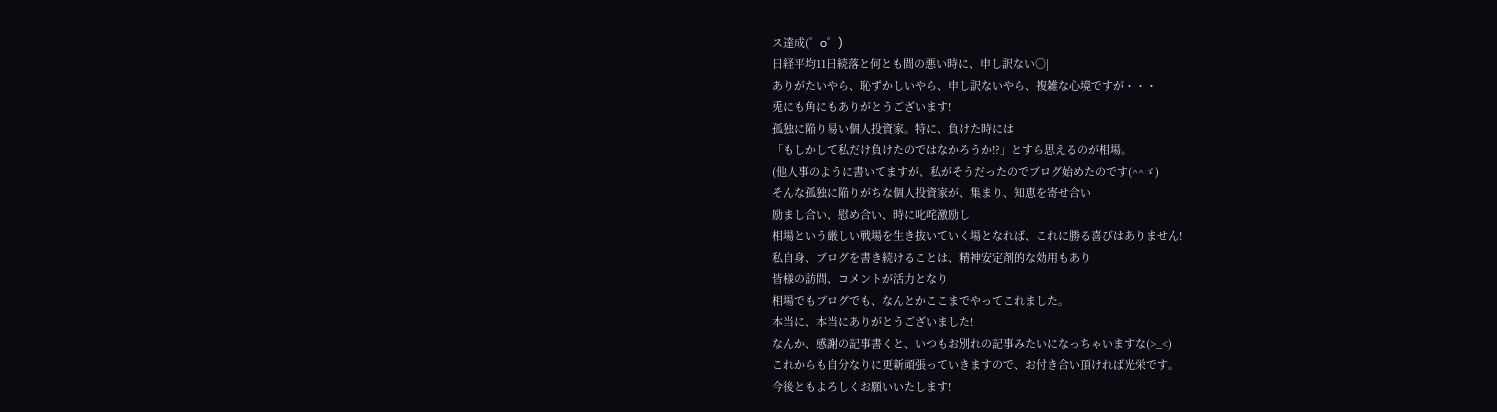ス達成(゜o゜)
日経平均11日続落と何とも間の悪い時に、申し訳ない○|
ありがたいやら、恥ずかしいやら、申し訳ないやら、複雑な心境ですが・・・
兎にも角にもありがとうございます!
孤独に陥り易い個人投資家。特に、負けた時には
「もしかして私だけ負けたのではなかろうか!?」とすら思えるのが相場。
(他人事のように書いてますが、私がそうだったのでブログ始めたのです(^^ゞ)
そんな孤独に陥りがちな個人投資家が、集まり、知恵を寄せ合い
励まし合い、慰め合い、時に叱咤激励し
相場という厳しい戦場を生き抜いていく場となれば、これに勝る喜びはありません!
私自身、ブログを書き続けることは、精神安定剤的な効用もあり
皆様の訪問、コメントが活力となり
相場でもブログでも、なんとかここまでやってこれました。
本当に、本当にありがとうございました!
なんか、感謝の記事書くと、いつもお別れの記事みたいになっちゃいますな(>_<)
これからも自分なりに更新頑張っていきますので、お付き合い頂ければ光栄です。
今後ともよろしくお願いいたします!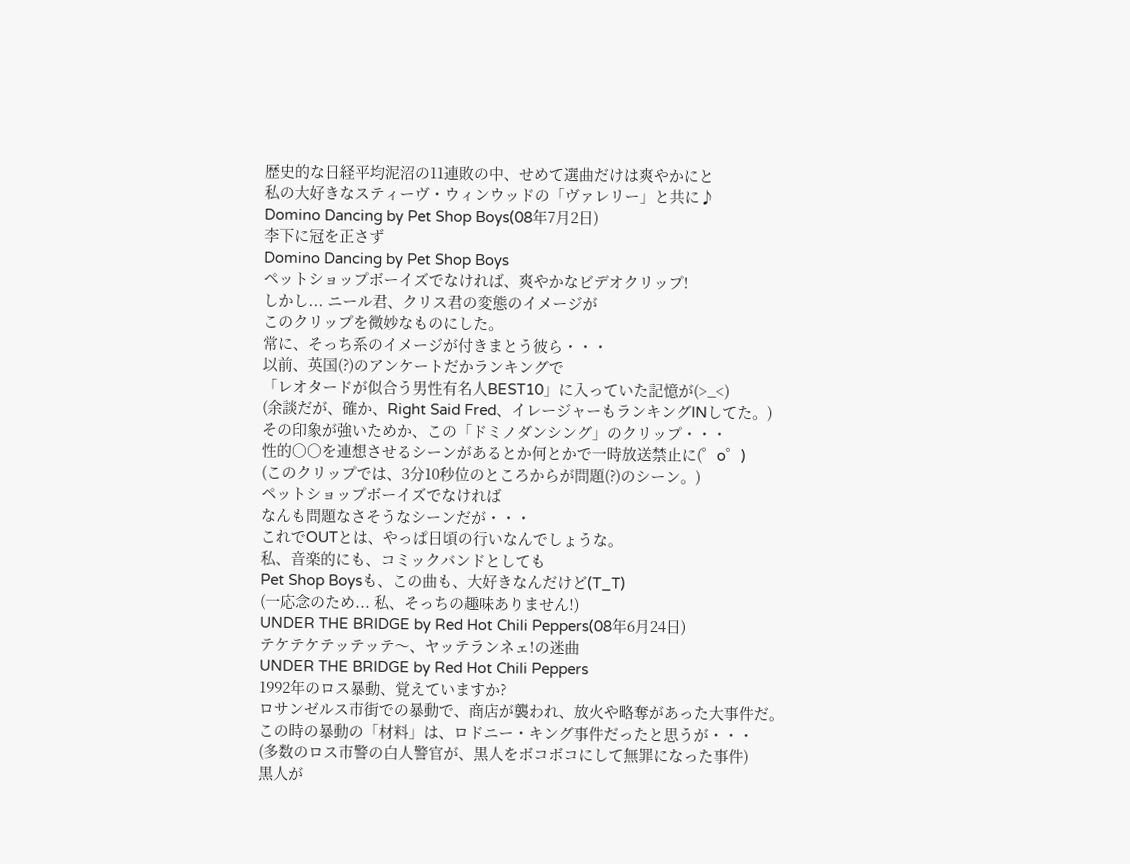歴史的な日経平均泥沼の11連敗の中、せめて選曲だけは爽やかにと
私の大好きなスティーヴ・ウィンウッドの「ヴァレリー」と共に♪
Domino Dancing by Pet Shop Boys(08年7月2日)
李下に冠を正さず
Domino Dancing by Pet Shop Boys
ペットショップボーイズでなければ、爽やかなビデオクリップ!
しかし... ニール君、クリス君の変態のイメージが
このクリップを微妙なものにした。
常に、そっち系のイメージが付きまとう彼ら・・・
以前、英国(?)のアンケートだかランキングで
「レオタードが似合う男性有名人BEST10」に入っていた記憶が(>_<)
(余談だが、確か、Right Said Fred、イレージャーもランキングINしてた。)
その印象が強いためか、この「ドミノダンシング」のクリップ・・・
性的○○を連想させるシーンがあるとか何とかで一時放送禁止に(゜o゜)
(このクリップでは、3分10秒位のところからが問題(?)のシーン。)
ペットショップボーイズでなければ
なんも問題なさそうなシーンだが・・・
これでOUTとは、やっぱ日頃の行いなんでしょうな。
私、音楽的にも、コミックバンドとしても
Pet Shop Boysも、この曲も、大好きなんだけど(T_T)
(一応念のため... 私、そっちの趣味ありません!)
UNDER THE BRIDGE by Red Hot Chili Peppers(08年6月24日)
テケテケテッテッテ〜、ヤッテランネェ!の迷曲
UNDER THE BRIDGE by Red Hot Chili Peppers
1992年のロス暴動、覚えていますか?
ロサンゼルス市街での暴動で、商店が襲われ、放火や略奪があった大事件だ。
この時の暴動の「材料」は、ロドニー・キング事件だったと思うが・・・
(多数のロス市警の白人警官が、黒人をボコボコにして無罪になった事件)
黒人が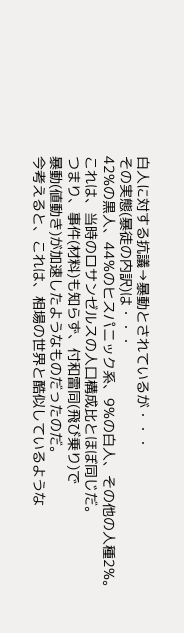白人に対する抗議→暴動とされているが・・・
その実態(暴徒の内訳)は・・・
42%の黒人、44%のヒスパニック系、9%の白人、その他の人種2%。
これは、当時のロサンゼルスの人口構成比とほぼ同じだ。
つまり、事件(材料)も知らず、付和雷同(飛び乗り)で
暴動(値動き)が加速したようなものだったのだ。
今考えると、これは、相場の世界と酷似しているような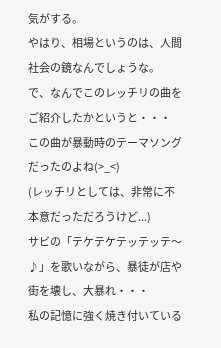気がする。
やはり、相場というのは、人間社会の鏡なんでしょうな。
で、なんでこのレッチリの曲をご紹介したかというと・・・
この曲が暴動時のテーマソングだったのよね(>_<)
(レッチリとしては、非常に不本意だっただろうけど...)
サビの「テケテケテッテッテ〜♪」を歌いながら、暴徒が店や街を壊し、大暴れ・・・
私の記憶に強く焼き付いている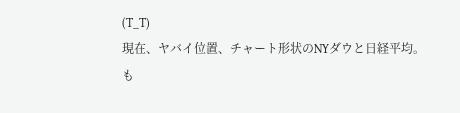(T_T)
現在、ヤバイ位置、チャート形状のNYダウと日経平均。
も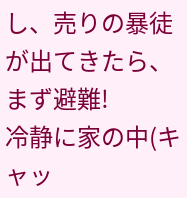し、売りの暴徒が出てきたら、まず避難!
冷静に家の中(キャッ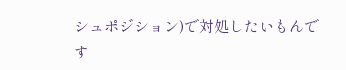シュポジション)で対処したいもんです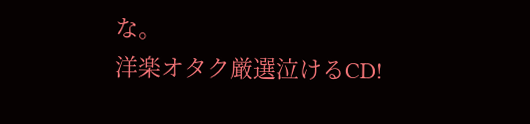な。
洋楽オタク厳選泣けるCD!